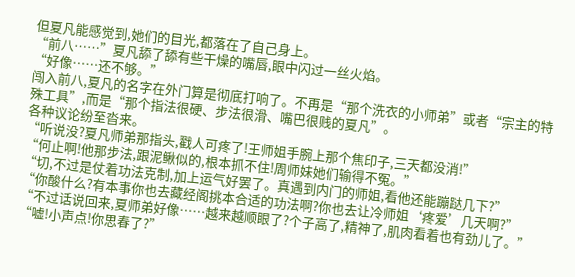但夏凡能感觉到,她们的目光,都落在了自己身上。
“前八……”夏凡舔了舔有些干燥的嘴唇,眼中闪过一丝火焰。
“好像……还不够。”
闯入前八,夏凡的名字在外门算是彻底打响了。不再是“那个洗衣的小师弟”或者“宗主的特殊工具”,而是“那个指法很硬、步法很滑、嘴巴很贱的夏凡”。
各种议论纷至沓来。
“听说没?夏凡师弟那指头,戳人可疼了!王师姐手腕上那个焦印子,三天都没消!”
“何止啊!他那步法,跟泥鳅似的,根本抓不住!周师妹她们输得不冤。”
“切,不过是仗着功法克制,加上运气好罢了。真遇到内门的师姐,看他还能蹦跶几下?”
“你酸什么?有本事你也去藏经阁挑本合适的功法啊?你也去让冷师姐‘疼爱’几天啊?”
“不过话说回来,夏师弟好像……越来越顺眼了?个子高了,精神了,肌肉看着也有劲儿了。”
“嘘!小声点!你思春了?”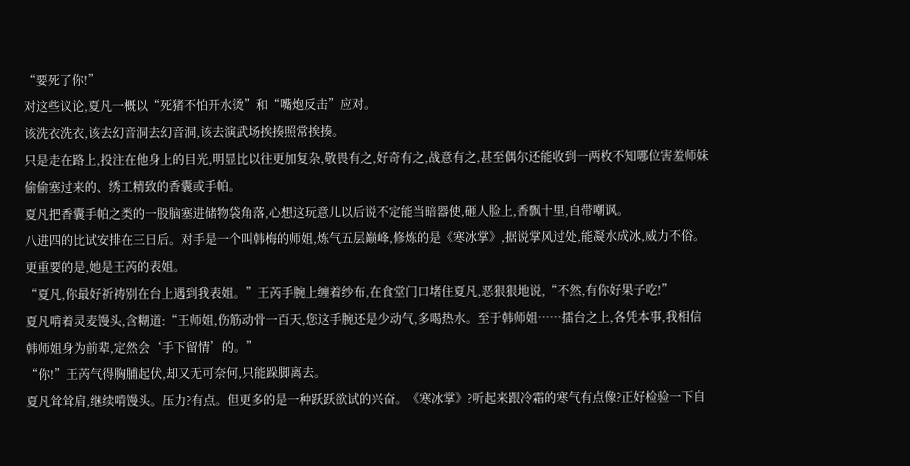“要死了你!”
对这些议论,夏凡一概以“死猪不怕开水烫”和“嘴炮反击”应对。
该洗衣洗衣,该去幻音洞去幻音洞,该去演武场挨揍照常挨揍。
只是走在路上,投注在他身上的目光,明显比以往更加复杂,敬畏有之,好奇有之,战意有之,甚至偶尔还能收到一两枚不知哪位害羞师妹偷偷塞过来的、绣工精致的香囊或手帕。
夏凡把香囊手帕之类的一股脑塞进储物袋角落,心想这玩意儿以后说不定能当暗器使,砸人脸上,香飘十里,自带嘲讽。
八进四的比试安排在三日后。对手是一个叫韩梅的师姐,炼气五层巅峰,修炼的是《寒冰掌》,据说掌风过处,能凝水成冰,威力不俗。更重要的是,她是王芮的表姐。
“夏凡,你最好祈祷别在台上遇到我表姐。”王芮手腕上缠着纱布,在食堂门口堵住夏凡,恶狠狠地说,“不然,有你好果子吃!”
夏凡啃着灵麦馒头,含糊道:“王师姐,伤筋动骨一百天,您这手腕还是少动气,多喝热水。至于韩师姐……擂台之上,各凭本事,我相信韩师姐身为前辈,定然会‘手下留情’的。”
“你!”王芮气得胸脯起伏,却又无可奈何,只能跺脚离去。
夏凡耸耸肩,继续啃馒头。压力?有点。但更多的是一种跃跃欲试的兴奋。《寒冰掌》?听起来跟冷霜的寒气有点像?正好检验一下自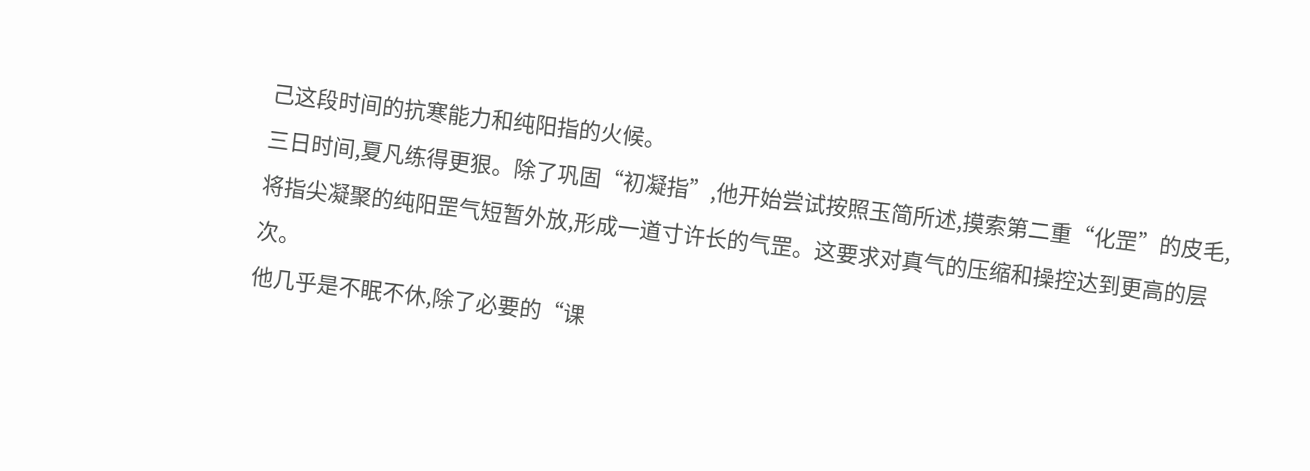己这段时间的抗寒能力和纯阳指的火候。
三日时间,夏凡练得更狠。除了巩固“初凝指”,他开始尝试按照玉简所述,摸索第二重“化罡”的皮毛,将指尖凝聚的纯阳罡气短暂外放,形成一道寸许长的气罡。这要求对真气的压缩和操控达到更高的层次。
他几乎是不眠不休,除了必要的“课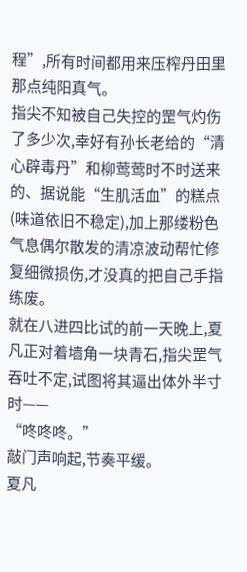程”,所有时间都用来压榨丹田里那点纯阳真气。
指尖不知被自己失控的罡气灼伤了多少次,幸好有孙长老给的“清心辟毒丹”和柳莺莺时不时送来的、据说能“生肌活血”的糕点(味道依旧不稳定),加上那缕粉色气息偶尔散发的清凉波动帮忙修复细微损伤,才没真的把自己手指练废。
就在八进四比试的前一天晚上,夏凡正对着墙角一块青石,指尖罡气吞吐不定,试图将其逼出体外半寸时——
“咚咚咚。”
敲门声响起,节奏平缓。
夏凡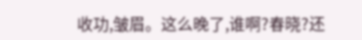收功,皱眉。这么晚了,谁啊?春晓?还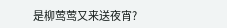是柳莺莺又来送夜宵?